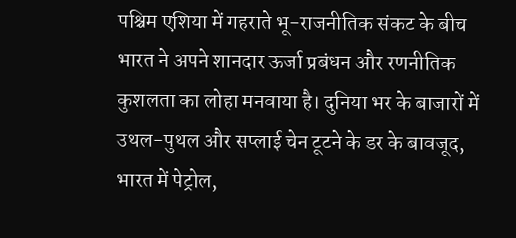पश्चिम एशिया में गहराते भू-राजनीतिक संकट के बीच भारत ने अपने शानदार ऊर्जा प्रबंधन और रणनीतिक कुशलता का लोहा मनवाया है। दुनिया भर के बाजारों में उथल-पुथल और सप्लाई चेन टूटने के डर के बावजूद, भारत में पेट्रोल,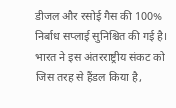डीजल और रसोई गैस की 100% निर्बाध सप्लाई सुनिश्चित की गई है। भारत ने इस अंतरराष्ट्रीय संकट को जिस तरह से हैंडल किया है,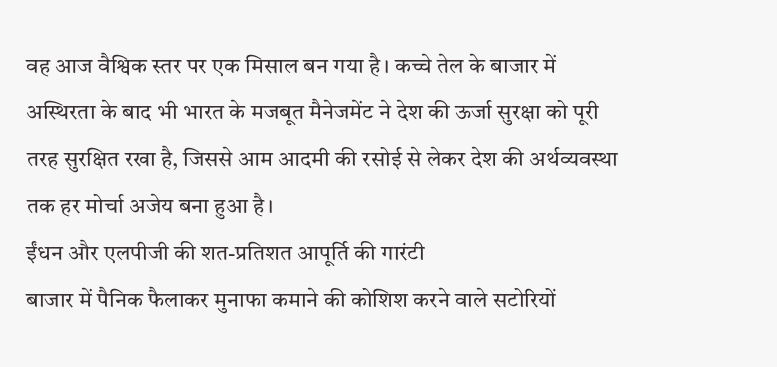वह आज वैश्विक स्तर पर एक मिसाल बन गया है। कच्चे तेल के बाजार में अस्थिरता के बाद भी भारत के मजबूत मैनेजमेंट ने देश की ऊर्जा सुरक्षा को पूरी तरह सुरक्षित रखा है, जिससे आम आदमी की रसोई से लेकर देश की अर्थव्यवस्था तक हर मोर्चा अजेय बना हुआ है।
ईंधन और एलपीजी की शत-प्रतिशत आपूर्ति की गारंटी
बाजार में पैनिक फैलाकर मुनाफा कमाने की कोशिश करने वाले सटोरियों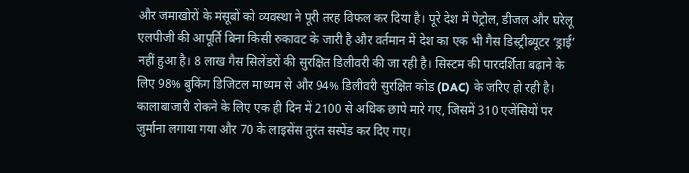और जमाखोरों के मंसूबों को व्यवस्था ने पूरी तरह विफल कर दिया है। पूरे देश में पेट्रोल, डीजल और घरेलू एलपीजी की आपूर्ति बिना किसी रुकावट के जारी है और वर्तमान में देश का एक भी गैस डिस्ट्रीब्यूटर ‘ड्राई’ नहीं हुआ है। 8 लाख गैस सिलेंडरों की सुरक्षित डिलीवरी की जा रही है। सिस्टम की पारदर्शिता बढ़ाने के लिए 98% बुकिंग डिजिटल माध्यम से और 94% डिलीवरी सुरक्षित कोड (DAC) के जरिए हो रही है। कालाबाजारी रोकने के लिए एक ही दिन में 2100 से अधिक छापे मारे गए, जिसमें 310 एजेंसियों पर जुर्माना लगाया गया और 70 के लाइसेंस तुरंत सस्पेंड कर दिए गए।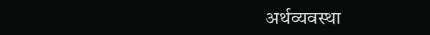अर्थव्यवस्था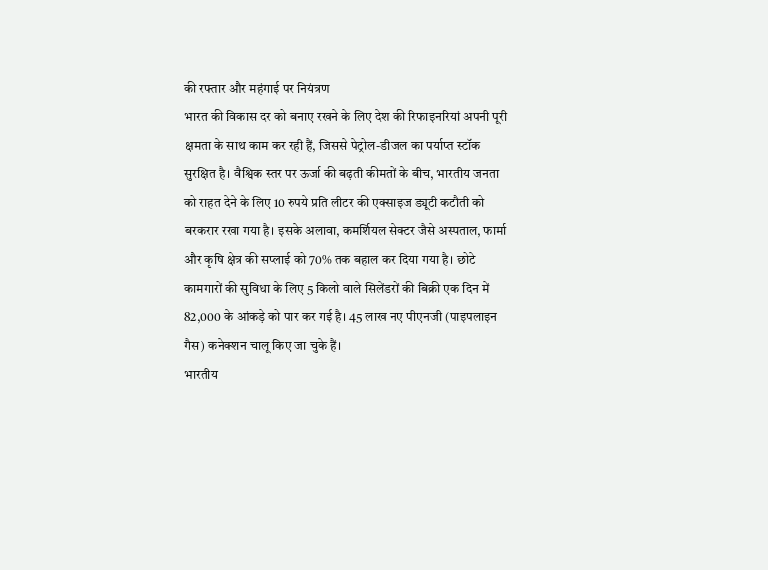की रफ्तार और महंगाई पर नियंत्रण
भारत की विकास दर को बनाए रखने के लिए देश की रिफाइनरियां अपनी पूरी क्षमता के साथ काम कर रही हैं, जिससे पेट्रोल-डीजल का पर्याप्त स्टॉक सुरक्षित है। वैश्विक स्तर पर ऊर्जा की बढ़ती कीमतों के बीच, भारतीय जनता को राहत देने के लिए 10 रुपये प्रति लीटर की एक्साइज ड्यूटी कटौती को बरकरार रखा गया है। इसके अलावा, कमर्शियल सेक्टर जैसे अस्पताल, फार्मा और कृषि क्षेत्र की सप्लाई को 70% तक बहाल कर दिया गया है। छोटे कामगारों की सुविधा के लिए 5 किलो वाले सिलेंडरों की बिक्री एक दिन में 82,000 के आंकड़े को पार कर गई है। 45 लाख नए पीएनजी (पाइपलाइन गैस) कनेक्शन चालू किए जा चुके हैं।
भारतीय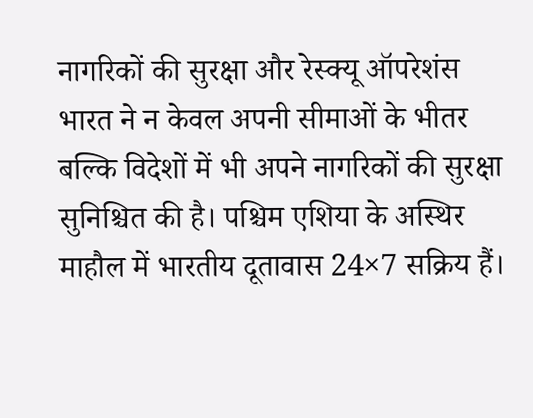नागरिकों की सुरक्षा और रेस्क्यू ऑपरेशंस
भारत ने न केवल अपनी सीमाओं के भीतर बल्कि विदेशों में भी अपने नागरिकों की सुरक्षा सुनिश्चित की है। पश्चिम एशिया के अस्थिर माहौल में भारतीय दूतावास 24×7 सक्रिय हैं।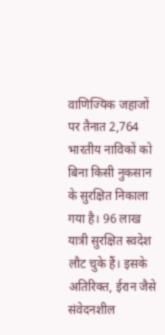वाणिज्यिक जहाजों पर तैनात 2,764 भारतीय नाविकों को बिना किसी नुकसान के सुरक्षित निकाला गया है। 96 लाख यात्री सुरक्षित स्वदेश लौट चुके हैं। इसके अतिरिक्त, ईरान जैसे संवेदनशील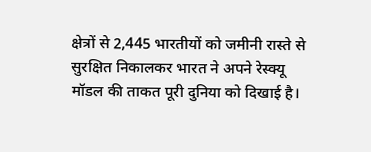क्षेत्रों से 2,445 भारतीयों को जमीनी रास्ते से सुरक्षित निकालकर भारत ने अपने रेस्क्यू मॉडल की ताकत पूरी दुनिया को दिखाई है।